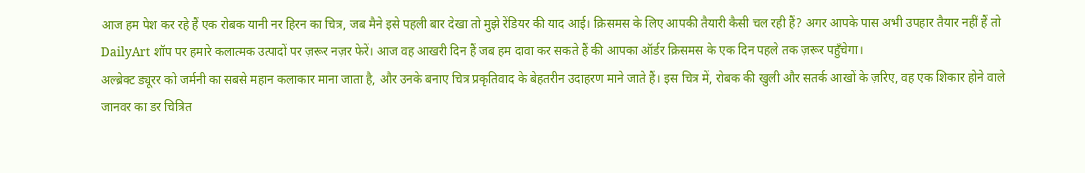आज हम पेश कर रहे हैं एक रोबक यानी नर हिरन का चित्र, जब मैने इसे पहली बार देखा तो मुझे रेंडियर की याद आई। क्रिसमस के लिए आपकी तैयारी कैसी चल रही हैं? अगर आपके पास अभी उपहार तैयार नहीं हैं तो DailyArt शॉप पर हमारे कलात्मक उत्पादों पर ज़रूर नज़र फेरें। आज वह आखरी दिन हैं जब हम दावा कर सकते हैं की आपका ऑर्डर क्रिसमस के एक दिन पहले तक ज़रूर पहुँचेगा।
अल्ब्रेक्ट ड्यूरर को जर्मनी का सबसे महान कलाकार माना जाता है, और उनके बनाए चित्र प्रकृतिवाद के बेहतरीन उदाहरण माने जाते हैं। इस चित्र में, रोबक की खुली और सतर्क आखों के ज़रिए, वह एक शिकार होने वाले जानवर का डर चित्रित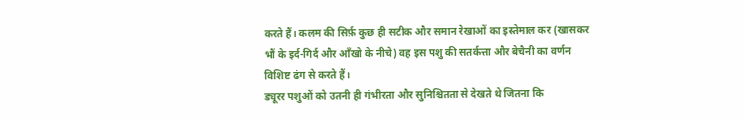करते हैं। कलम की सिर्फ़ कुछ ही सटीक और समान रेखाओं का इस्तेमाल कर (खासकर भौं के इर्द-गिर्द और आँखो के नीचे) वह इस पशु की सतर्कत्ता और बेचैनी का वर्णन विशिष्ट ढंग से करते हैं।
ड्यूरर पशुओं को उतनी ही गंभीरता और सुनिश्चितता से देखते थे जितना कि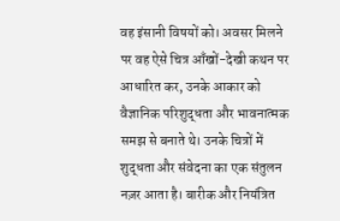वह इंसानी विषयों को। अवसर मिलने पर वह ऐसे चित्र आँखों-देखी कथन पर आधारित कर, उनके आकार को वैज्ञानिक परिशुद्धता और भावनात्मक समझ से बनाते थे। उनके चित्रों में शुद्धता और संवेदना का एक संतुलन नज़र आता है। बारीक और नियंत्रित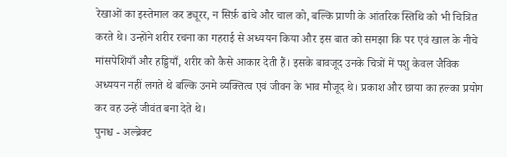रेखाओं का इस्तेमाल कर ड्यूरर, न सिर्फ़ ढांचे और चाल को, बल्कि प्राणी के आंतरिक स्तिथि को भी चित्रित करते थे। उन्होंने शरीर रचना का गहराई से अध्ययन किया और इस बात को समझा कि पर एवं खाल के नीचे मांसपेशियाँ और हड्डियाँ, शरीर को कैसे आकार देती हैं। इसके बावजूद उनके चित्रों में पशु केवल जैविक अध्ययन नहीं लगते थे बल्कि उनमे व्यक्तित्व एवं जीवन के भाव मौजूद थे। प्रकाश और छाया का हल्का प्रयोग कर वह उन्हें जीवंत बना देते थे।
पुनश्च - अल्ब्रेक्ट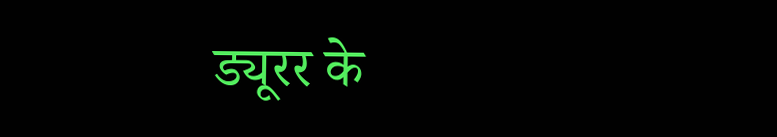ड्यूरर के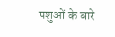पशुओं के बारे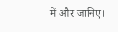में और जानिए।